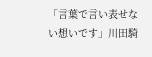「言葉で言い表せない想いです」川田騎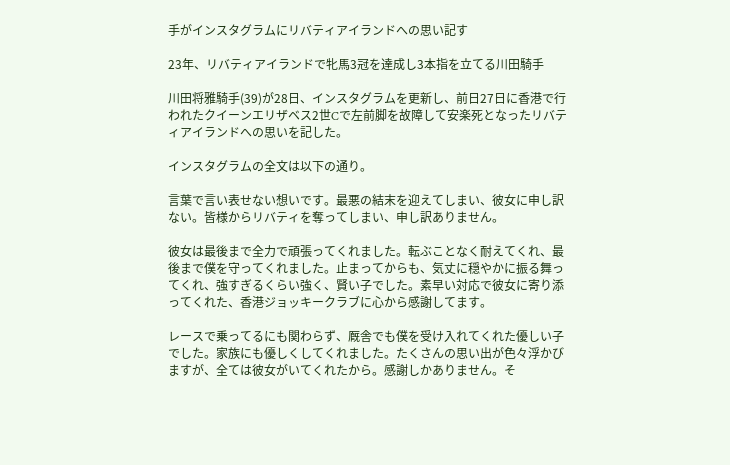手がインスタグラムにリバティアイランドへの思い記す

23年、リバティアイランドで牝馬3冠を達成し3本指を立てる川田騎手

川田将雅騎手(39)が28日、インスタグラムを更新し、前日27日に香港で行われたクイーンエリザベス2世Cで左前脚を故障して安楽死となったリバティアイランドへの思いを記した。

インスタグラムの全文は以下の通り。

言葉で言い表せない想いです。最悪の結末を迎えてしまい、彼女に申し訳ない。皆様からリバティを奪ってしまい、申し訳ありません。

彼女は最後まで全力で頑張ってくれました。転ぶことなく耐えてくれ、最後まで僕を守ってくれました。止まってからも、気丈に穏やかに振る舞ってくれ、強すぎるくらい強く、賢い子でした。素早い対応で彼女に寄り添ってくれた、香港ジョッキークラブに心から感謝してます。

レースで乗ってるにも関わらず、厩舎でも僕を受け入れてくれた優しい子でした。家族にも優しくしてくれました。たくさんの思い出が色々浮かびますが、全ては彼女がいてくれたから。感謝しかありません。そ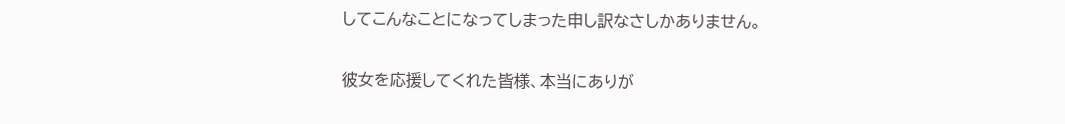してこんなことになってしまった申し訳なさしかありません。

彼女を応援してくれた皆様、本当にありが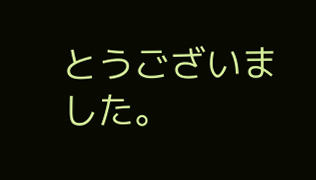とうございました。